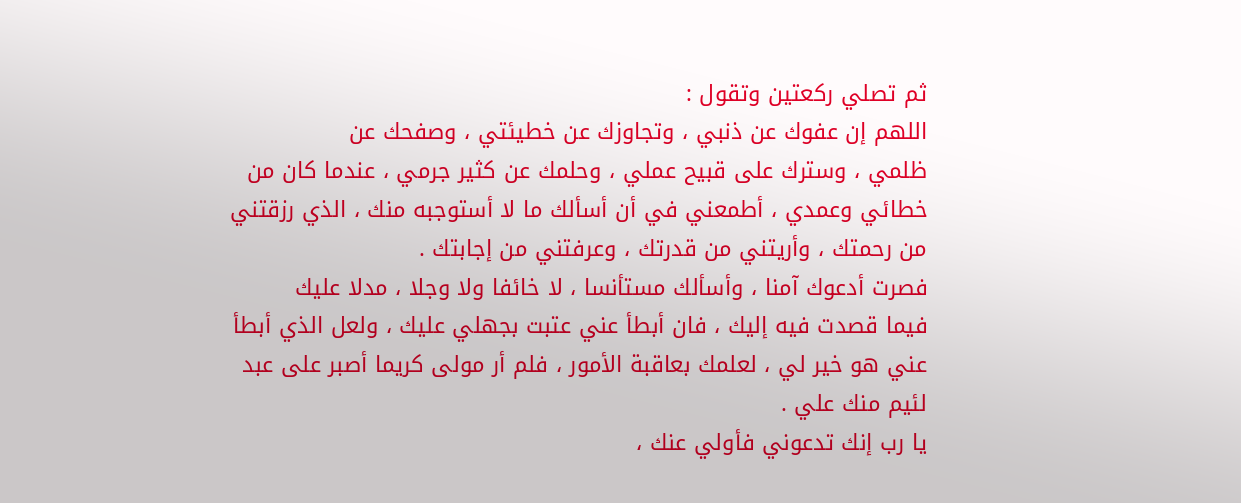ثم تصلي ركعتين وتقول :
اللهم إن عفوك عن ذنبي ، وتجاوزك عن خطيئتي ، وصفحك عن
ظلمي ، وسترك على قبيح عملي ، وحلمك عن كثير جرمي ، عندما كان من
خطائي وعمدي ، أطمعني في أن أسألك ما لا أستوجبه منك ، الذي رزقتني
من رحمتك ، وأريتني من قدرتك ، وعرفتني من إجابتك .
فصرت أدعوك آمنا ، وأسألك مستأنسا ، لا خائفا ولا وجلا ، مدلا عليك
فيما قصدت فيه إليك ، فان أبطأ عني عتبت بجهلي عليك ، ولعل الذي أبطأ
عني هو خير لي ، لعلمك بعاقبة الأمور ، فلم أر مولى كريما أصبر على عبد
لئيم منك علي .
يا رب إنك تدعوني فأولي عنك ،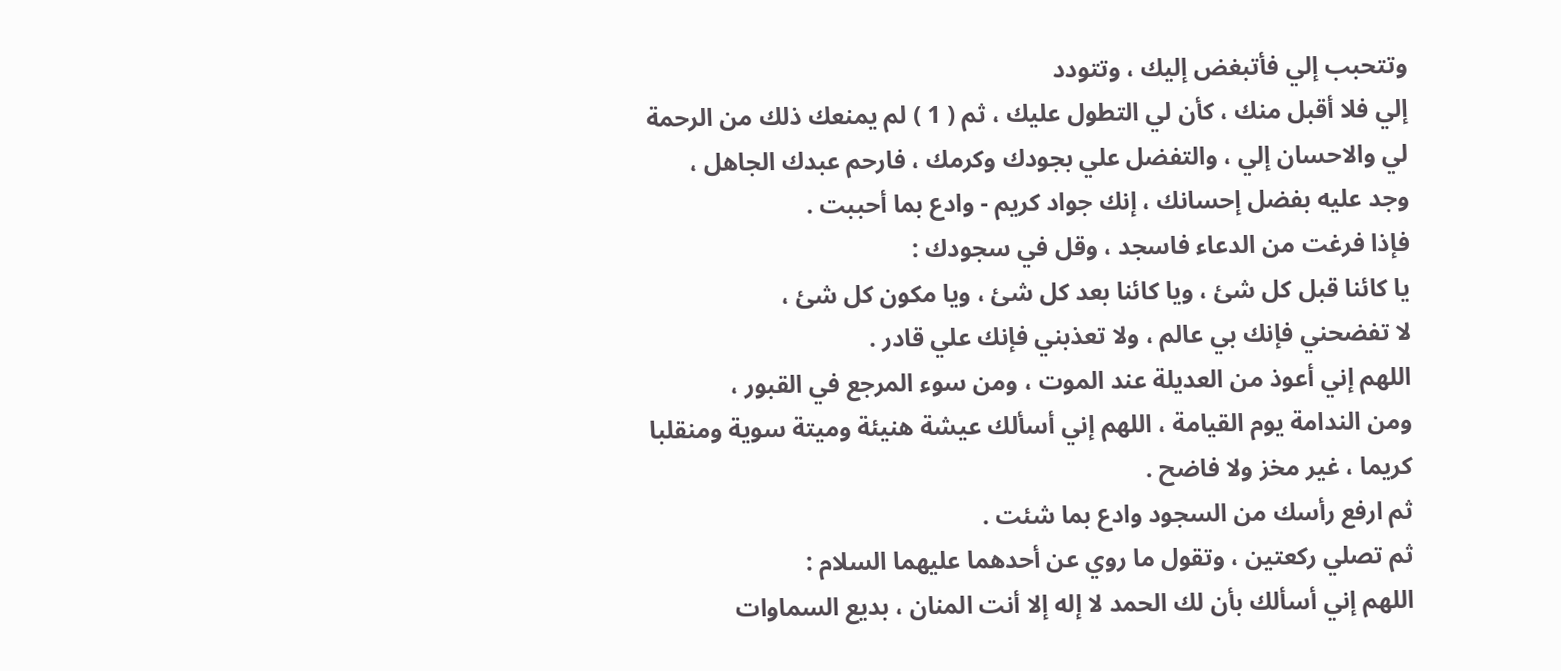وتتحبب إلي فأتبغض إليك ، وتتودد
إلي فلا أقبل منك ، كأن لي التطول عليك ، ثم ( 1 ) لم يمنعك ذلك من الرحمة
لي والاحسان إلي ، والتفضل علي بجودك وكرمك ، فارحم عبدك الجاهل ،
وجد عليه بفضل إحسانك ، إنك جواد كريم - وادع بما أحببت .
فإذا فرغت من الدعاء فاسجد ، وقل في سجودك :
يا كائنا قبل كل شئ ، ويا كائنا بعد كل شئ ، ويا مكون كل شئ ،
لا تفضحني فإنك بي عالم ، ولا تعذبني فإنك علي قادر .
اللهم إني أعوذ من العديلة عند الموت ، ومن سوء المرجع في القبور ،
ومن الندامة يوم القيامة ، اللهم إني أسألك عيشة هنيئة وميتة سوية ومنقلبا
كريما ، غير مخز ولا فاضح .
ثم ارفع رأسك من السجود وادع بما شئت .
ثم تصلي ركعتين ، وتقول ما روي عن أحدهما عليهما السلام :
اللهم إني أسألك بأن لك الحمد لا إله إلا أنت المنان ، بديع السماوات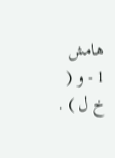هامش
1 - و ( خ ل ) .